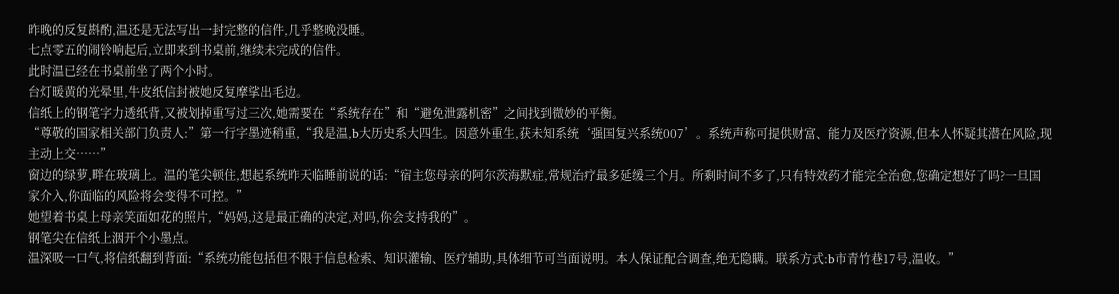昨晚的反复斟酌,温还是无法写出一封完整的信件,几乎整晚没睡。
七点零五的闹铃响起后,立即来到书桌前,继续未完成的信件。
此时温已经在书桌前坐了两个小时。
台灯暖黄的光晕里,牛皮纸信封被她反复摩挲出毛边。
信纸上的钢笔字力透纸背,又被划掉重写过三次,她需要在“系统存在”和“避免泄露机密”之间找到微妙的平衡。
“尊敬的国家相关部门负责人:”第一行字墨迹稍重,“我是温,b大历史系大四生。因意外重生,获未知系统‘强国复兴系统007’。系统声称可提供财富、能力及医疗资源,但本人怀疑其潜在风险,现主动上交……”
窗边的绿萝,畔在玻璃上。温的笔尖顿住,想起系统昨天临睡前说的话:“宿主您母亲的阿尔茨海默症,常规治疗最多延缓三个月。所剩时间不多了,只有特效药才能完全治愈,您确定想好了吗?一旦国家介入,你面临的风险将会变得不可控。”
她望着书桌上母亲笑面如花的照片,“妈妈,这是最正确的决定,对吗,你会支持我的”。
钢笔尖在信纸上洇开个小墨点。
温深吸一口气,将信纸翻到背面:“系统功能包括但不限于信息检索、知识灌输、医疗辅助,具体细节可当面说明。本人保证配合调查,绝无隐瞒。联系方式:b市青竹巷17号,温收。”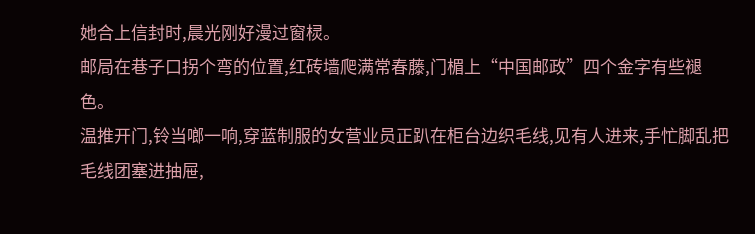她合上信封时,晨光刚好漫过窗棂。
邮局在巷子口拐个弯的位置,红砖墙爬满常春藤,门楣上“中国邮政”四个金字有些褪色。
温推开门,铃当啷一响,穿蓝制服的女营业员正趴在柜台边织毛线,见有人进来,手忙脚乱把毛线团塞进抽屉,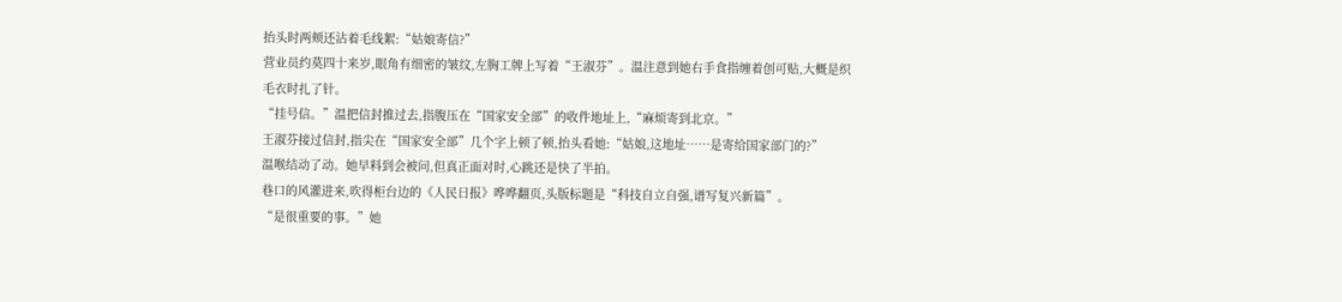抬头时两颊还沾着毛线絮:“姑娘寄信?”
营业员约莫四十来岁,眼角有细密的皱纹,左胸工牌上写着“王淑芬”。温注意到她右手食指缠着创可贴,大概是织毛衣时扎了针。
“挂号信。”温把信封推过去,指腹压在“国家安全部”的收件地址上,“麻烦寄到北京。”
王淑芬接过信封,指尖在“国家安全部”几个字上顿了顿,抬头看她:“姑娘,这地址……是寄给国家部门的?”
温喉结动了动。她早料到会被问,但真正面对时,心跳还是快了半拍。
巷口的风灌进来,吹得柜台边的《人民日报》哗哗翻页,头版标题是“科技自立自强,谱写复兴新篇”。
“是很重要的事。”她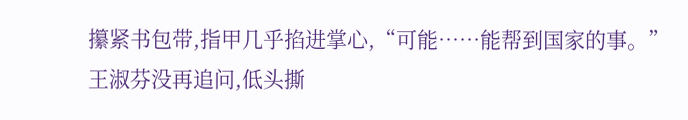攥紧书包带,指甲几乎掐进掌心,“可能……能帮到国家的事。”
王淑芬没再追问,低头撕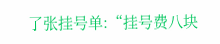了张挂号单:“挂号费八块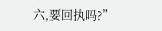六,要回执吗?”